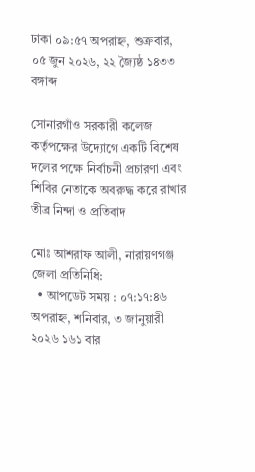ঢাকা ০৯:৫৭ অপরাহ্ন, শুক্রবার, ০৫ জুন ২০২৬, ২২ জ্যৈষ্ঠ ১৪৩৩ বঙ্গাব্দ

সোনারগাঁও সরকারী কলেজ কর্তৃপক্ষের উদ্যোগে একটি বিশেষ দলের পক্ষে নির্বাচনী প্রচারণা এবং শিবির নেতাকে অবরুদ্ধ করে রাখার তীব্র নিন্দা ও প্রতিবাদ

মোঃ আশরাফ আলী, নারায়ণগঞ্জ জেলা প্রতিনিধি:
  • আপডেট সময় : ০৭:১৭:৪৬ অপরাহ্ন, শনিবার, ৩ জানুয়ারী ২০২৬ ১৬১ বার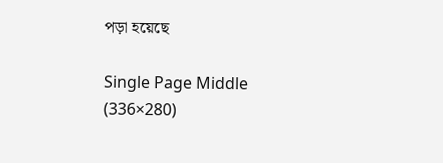পড়া হয়েছে

Single Page Middle (336×280)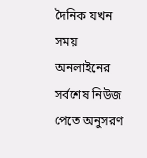দৈনিক যখন সময় অনলাইনের সর্বশেষ নিউজ পেতে অনুসরণ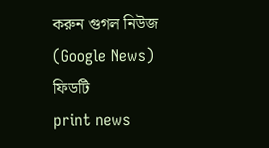করুন গুগল নিউজ (Google News) ফিডটি
print news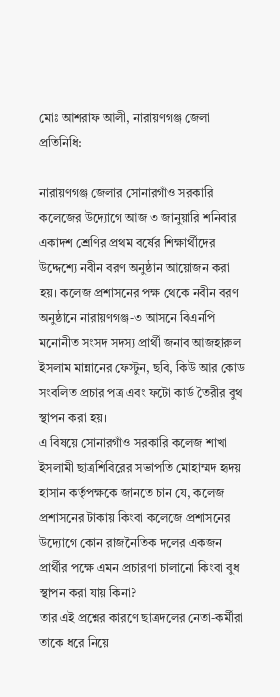মোঃ আশরাফ আলী, নারায়ণগঞ্জ জেলা প্রতিনিধি:

নারায়ণগঞ্জ জেলার সোনারগাঁও সরকারি কলেজের উদ্যোগে আজ ৩ জানুয়ারি শনিবার একাদশ শ্রেণির প্রথম বর্ষের শিক্ষার্থীদের উদ্দেশ্যে নবীন বরণ অনুষ্ঠান আয়োজন করা হয়। কলেজ প্রশাসনের পক্ষ থেকে নবীন বরণ অনুষ্ঠানে নারায়ণগঞ্জ-৩ আসনে বিএনপি মনোনীত সংসদ সদস্য প্রার্থী জনাব আজহারুল ইসলাম মান্নানের ফেস্টুন, ছবি, কিউ আর কোড সংবলিত প্রচার পত্র এবং ফটো কার্ড তৈরীর বুথ স্থাপন করা হয়।
এ বিষয়ে সোনারগাঁও সরকারি কলেজ শাখা ইসলামী ছাত্রশিবিরের সভাপতি মোহাম্মদ হৃদয় হাসান কর্তৃপক্ষকে জানতে চান যে, কলেজ প্রশাসনের টাকায় কিংবা কলেজে প্রশাসনের উদ্যোগে কোন রাজনৈতিক দলের একজন প্রার্থীর পক্ষে এমন প্রচারণা চালানো কিংবা বুধ স্থাপন করা যায় কিনা?
তার এই প্রশ্নের কারণে ছাত্রদলের নেতা-কর্মীরা তাকে ধরে নিয়ে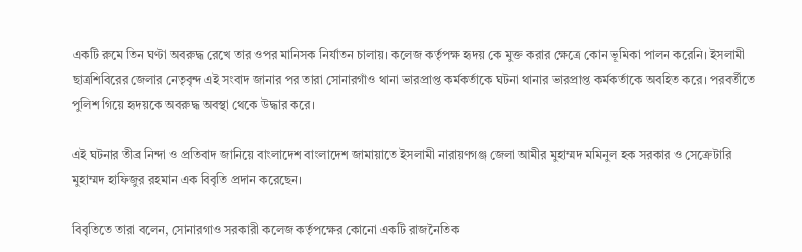একটি রুমে তিন ঘণ্টা অবরুদ্ধ রেখে তার ওপর মানিসক নির্যাতন চালায়। কলেজ কর্তৃপক্ষ হৃদয় কে মুক্ত করার ক্ষেত্রে কোন ভূমিকা পালন করেনি। ইসলামী ছাত্রশিবিরের জেলার নেতৃবৃন্দ এই সংবাদ জানার পর তারা সোনারগাঁও থানা ভারপ্রাপ্ত কর্মকর্তাকে ঘটনা থানার ভারপ্রাপ্ত কর্মকর্তাকে অবহিত করে। পরবর্তীতে পুলিশ গিয়ে হৃদয়কে অবরুদ্ধ অবস্থা থেকে উদ্ধার করে।

এই ঘটনার তীব্র নিন্দা ও প্রতিবাদ জানিয়ে বাংলাদেশ বাংলাদেশ জামায়াতে ইসলামী নারায়ণগঞ্জ জেলা আমীর মুহাম্মদ মমিনুল হক সরকার ও সেক্রেটারি মুহাম্মদ হাফিজুর রহমান এক বিবৃতি প্রদান করেছেন।

বিবৃতিতে তারা বলেন, সোনারগাও সরকারী কলেজ কর্তৃপক্ষের কোনো একটি রাজনৈতিক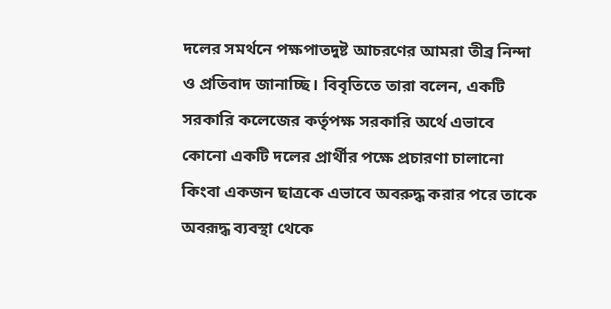দলের সমর্থনে পক্ষপাতদুষ্ট আচরণের আমরা তীব্র নিন্দা ও প্রতিবাদ জানাচ্ছি। বিবৃতিতে তারা বলেন, একটি সরকারি কলেজের কর্তৃপক্ষ সরকারি অর্থে এভাবে কোনো একটি দলের প্রার্থীর পক্ষে প্রচারণা চালানো কিংবা একজন ছাত্রকে এভাবে অবরুদ্ধ করার পরে তাকে অবরূদ্ধ ব্যবস্থা থেকে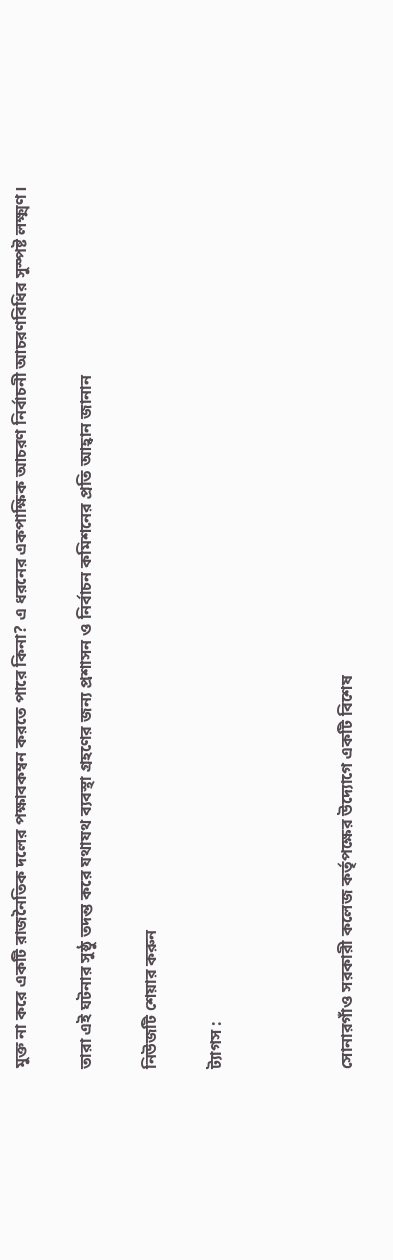মুক্ত না করে একটি রাজনৈতিক দলের পক্ষাবকম্বন করতে পারে কিনা? এ ধরনের একপাক্ষিক আচরণ নির্বাচনী আচরণবিধির সুস্পষ্ট লক্ষ্মণ।

তারা এই ঘটনার সুষ্ঠু তদন্ত করে যথাযথ ব্যবস্থা গ্রহণের জন্য প্রশাসন ও নির্বাচন কমিশনের প্রতি আহ্বান জানান

নিউজটি শেয়ার করুন

ট্যাগস :



সোনারগাঁও সরকারী কলেজ কর্তৃপক্ষের উদ্যোগে একটি বিশেষ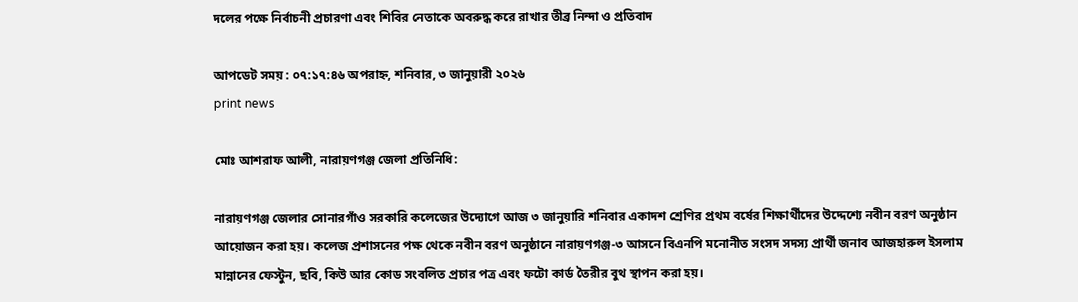দলের পক্ষে নির্বাচনী প্রচারণা এবং শিবির নেতাকে অবরুদ্ধ করে রাখার তীব্র নিন্দা ও প্রতিবাদ

আপডেট সময় : ০৭:১৭:৪৬ অপরাহ্ন, শনিবার, ৩ জানুয়ারী ২০২৬
print news

মোঃ আশরাফ আলী, নারায়ণগঞ্জ জেলা প্রতিনিধি:

নারায়ণগঞ্জ জেলার সোনারগাঁও সরকারি কলেজের উদ্যোগে আজ ৩ জানুয়ারি শনিবার একাদশ শ্রেণির প্রথম বর্ষের শিক্ষার্থীদের উদ্দেশ্যে নবীন বরণ অনুষ্ঠান আয়োজন করা হয়। কলেজ প্রশাসনের পক্ষ থেকে নবীন বরণ অনুষ্ঠানে নারায়ণগঞ্জ-৩ আসনে বিএনপি মনোনীত সংসদ সদস্য প্রার্থী জনাব আজহারুল ইসলাম মান্নানের ফেস্টুন, ছবি, কিউ আর কোড সংবলিত প্রচার পত্র এবং ফটো কার্ড তৈরীর বুথ স্থাপন করা হয়।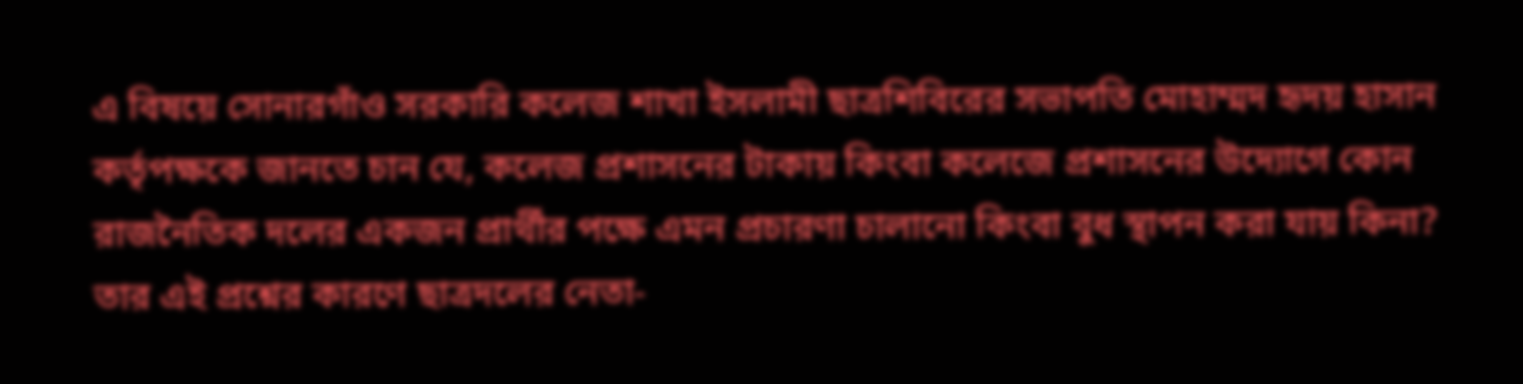এ বিষয়ে সোনারগাঁও সরকারি কলেজ শাখা ইসলামী ছাত্রশিবিরের সভাপতি মোহাম্মদ হৃদয় হাসান কর্তৃপক্ষকে জানতে চান যে, কলেজ প্রশাসনের টাকায় কিংবা কলেজে প্রশাসনের উদ্যোগে কোন রাজনৈতিক দলের একজন প্রার্থীর পক্ষে এমন প্রচারণা চালানো কিংবা বুধ স্থাপন করা যায় কিনা?
তার এই প্রশ্নের কারণে ছাত্রদলের নেতা-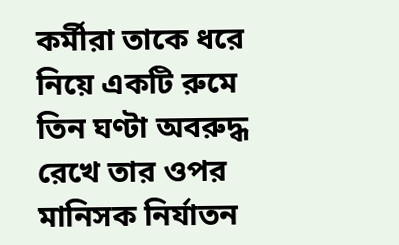কর্মীরা তাকে ধরে নিয়ে একটি রুমে তিন ঘণ্টা অবরুদ্ধ রেখে তার ওপর মানিসক নির্যাতন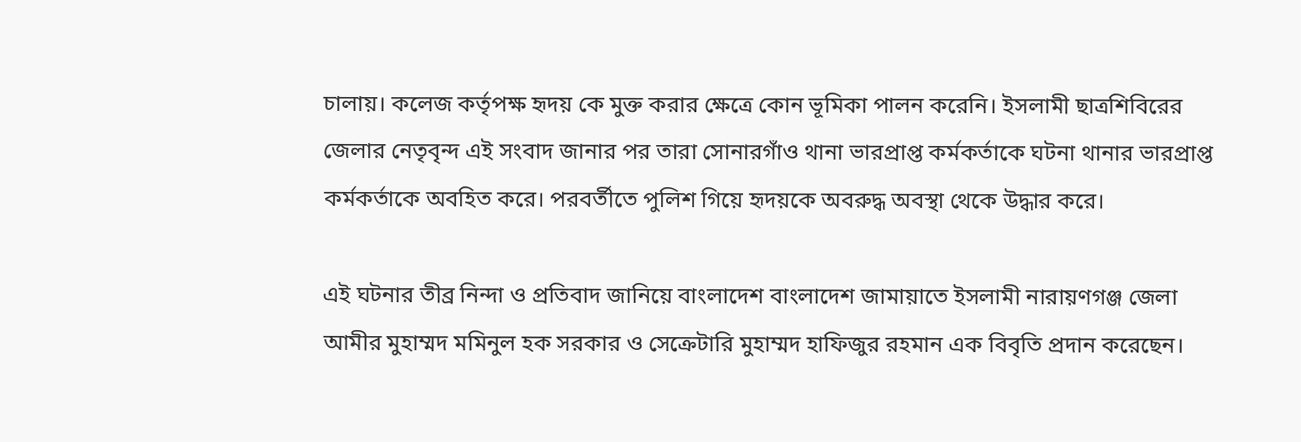চালায়। কলেজ কর্তৃপক্ষ হৃদয় কে মুক্ত করার ক্ষেত্রে কোন ভূমিকা পালন করেনি। ইসলামী ছাত্রশিবিরের জেলার নেতৃবৃন্দ এই সংবাদ জানার পর তারা সোনারগাঁও থানা ভারপ্রাপ্ত কর্মকর্তাকে ঘটনা থানার ভারপ্রাপ্ত কর্মকর্তাকে অবহিত করে। পরবর্তীতে পুলিশ গিয়ে হৃদয়কে অবরুদ্ধ অবস্থা থেকে উদ্ধার করে।

এই ঘটনার তীব্র নিন্দা ও প্রতিবাদ জানিয়ে বাংলাদেশ বাংলাদেশ জামায়াতে ইসলামী নারায়ণগঞ্জ জেলা আমীর মুহাম্মদ মমিনুল হক সরকার ও সেক্রেটারি মুহাম্মদ হাফিজুর রহমান এক বিবৃতি প্রদান করেছেন।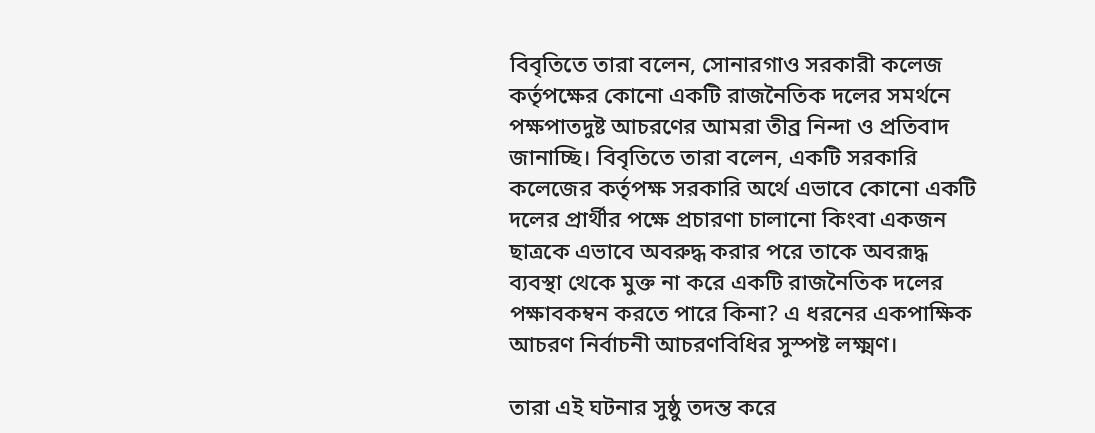বিবৃতিতে তারা বলেন, সোনারগাও সরকারী কলেজ কর্তৃপক্ষের কোনো একটি রাজনৈতিক দলের সমর্থনে পক্ষপাতদুষ্ট আচরণের আমরা তীব্র নিন্দা ও প্রতিবাদ জানাচ্ছি। বিবৃতিতে তারা বলেন, একটি সরকারি কলেজের কর্তৃপক্ষ সরকারি অর্থে এভাবে কোনো একটি দলের প্রার্থীর পক্ষে প্রচারণা চালানো কিংবা একজন ছাত্রকে এভাবে অবরুদ্ধ করার পরে তাকে অবরূদ্ধ ব্যবস্থা থেকে মুক্ত না করে একটি রাজনৈতিক দলের পক্ষাবকম্বন করতে পারে কিনা? এ ধরনের একপাক্ষিক আচরণ নির্বাচনী আচরণবিধির সুস্পষ্ট লক্ষ্মণ।

তারা এই ঘটনার সুষ্ঠু তদন্ত করে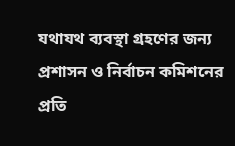যথাযথ ব্যবস্থা গ্রহণের জন্য প্রশাসন ও নির্বাচন কমিশনের প্রতি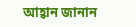আহ্বান জানান